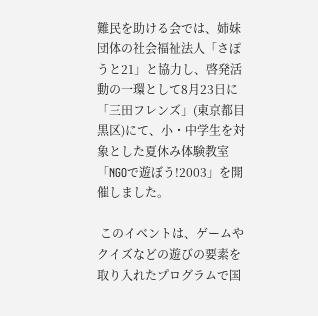難民を助ける会では、姉妹団体の社会福祉法人「さぽうと21」と協力し、啓発活動の一環として8月23日に「三田フレンズ」(東京都目黒区)にて、小・中学生を対象とした夏休み体験教室「NGOで遊ぼう!2003」を開催しました。

 このイベントは、ゲームやクイズなどの遊びの要素を取り入れたプログラムで国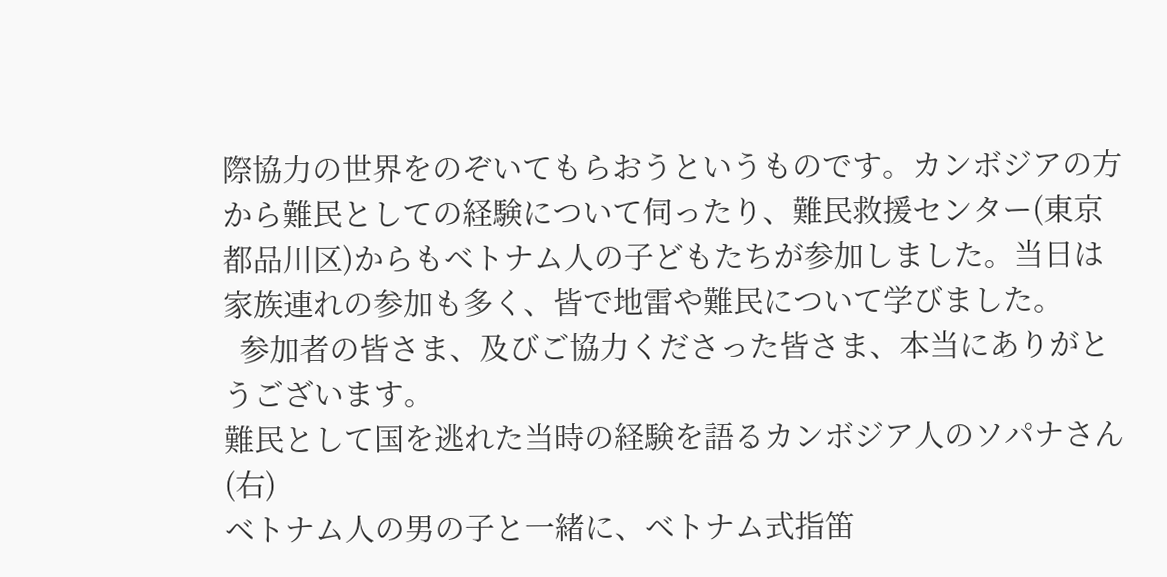際協力の世界をのぞいてもらおうというものです。カンボジアの方から難民としての経験について伺ったり、難民救援センター(東京都品川区)からもベトナム人の子どもたちが参加しました。当日は家族連れの参加も多く、皆で地雷や難民について学びました。
  参加者の皆さま、及びご協力くださった皆さま、本当にありがとうございます。
難民として国を逃れた当時の経験を語るカンボジア人のソパナさん(右)
ベトナム人の男の子と一緒に、ベトナム式指笛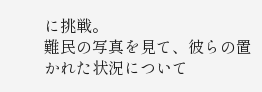に挑戦。
難民の写真を見て、彼らの置かれた状況について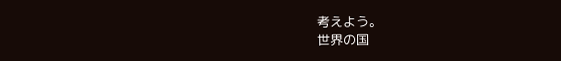考えよう。
世界の国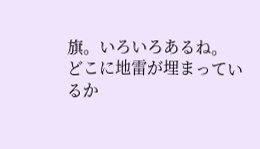旗。いろいろあるね。
どこに地雷が埋まっているか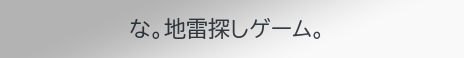な。地雷探しゲーム。